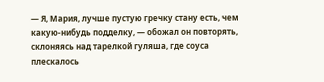— Я, Мария, лучше пустую гречку стану есть, чем какую-нибудь подделку, — обожал он повторять, склоняясь над тарелкой гуляша, где соуса плескалось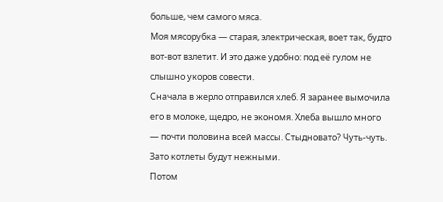больше, чем самого мяса.
Моя мясорубка — старая, электрическая, воет так, будто вот-вот взлетит. И это даже удобно: под её гулом не слышно укоров совести.
Сначала в жерло отправился хлеб. Я заранее вымочила его в молоке, щедро, не экономя. Хлеба вышло много — почти половина всей массы. Стыдновато? Чуть-чуть. Зато котлеты будут нежными.
Потом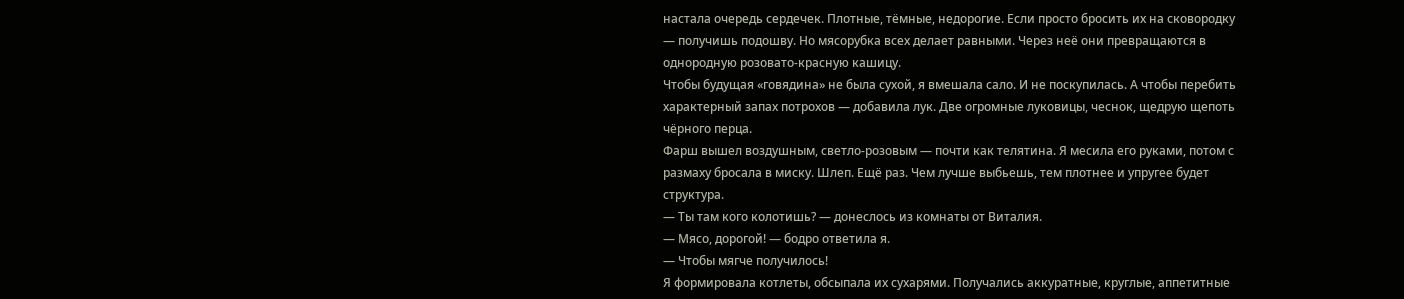настала очередь сердечек. Плотные, тёмные, недорогие. Если просто бросить их на сковородку — получишь подошву. Но мясорубка всех делает равными. Через неё они превращаются в однородную розовато-красную кашицу.
Чтобы будущая «говядина» не была сухой, я вмешала сало. И не поскупилась. А чтобы перебить характерный запах потрохов — добавила лук. Две огромные луковицы, чеснок, щедрую щепоть чёрного перца.
Фарш вышел воздушным, светло-розовым — почти как телятина. Я месила его руками, потом с размаху бросала в миску. Шлеп. Ещё раз. Чем лучше выбьешь, тем плотнее и упругее будет структура.
— Ты там кого колотишь? — донеслось из комнаты от Виталия.
— Мясо, дорогой! — бодро ответила я.
— Чтобы мягче получилось!
Я формировала котлеты, обсыпала их сухарями. Получались аккуратные, круглые, аппетитные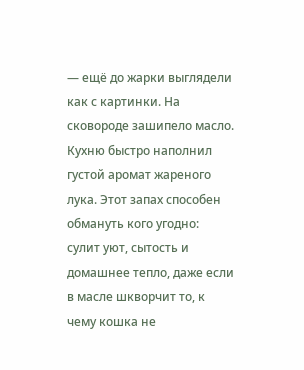— ещё до жарки выглядели как с картинки. На сковороде зашипело масло. Кухню быстро наполнил густой аромат жареного лука. Этот запах способен обмануть кого угодно: сулит уют, сытость и домашнее тепло, даже если в масле шкворчит то, к чему кошка не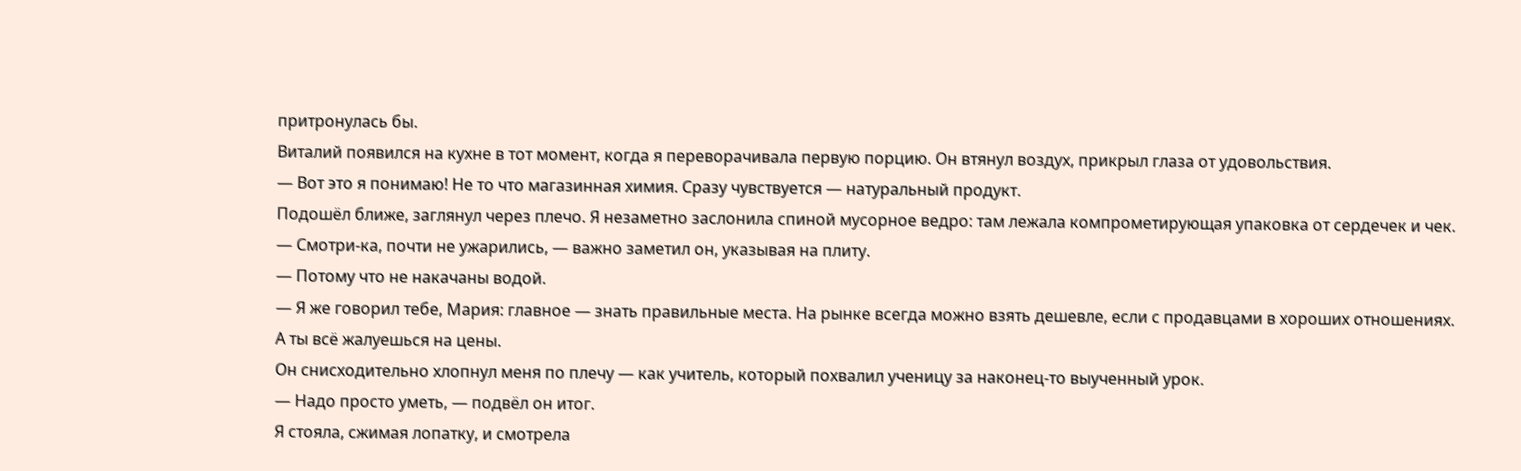притронулась бы.
Виталий появился на кухне в тот момент, когда я переворачивала первую порцию. Он втянул воздух, прикрыл глаза от удовольствия.
— Вот это я понимаю! Не то что магазинная химия. Сразу чувствуется — натуральный продукт.
Подошёл ближе, заглянул через плечо. Я незаметно заслонила спиной мусорное ведро: там лежала компрометирующая упаковка от сердечек и чек.
— Смотри-ка, почти не ужарились, — важно заметил он, указывая на плиту.
— Потому что не накачаны водой.
— Я же говорил тебе, Мария: главное — знать правильные места. На рынке всегда можно взять дешевле, если с продавцами в хороших отношениях. А ты всё жалуешься на цены.
Он снисходительно хлопнул меня по плечу — как учитель, который похвалил ученицу за наконец-то выученный урок.
— Надо просто уметь, — подвёл он итог.
Я стояла, сжимая лопатку, и смотрела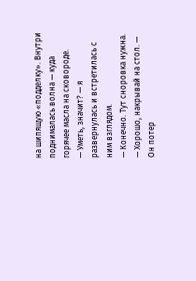на шипящую «подделку». Внутри поднималась волна — куда горячее масла на сковороде.
— Уметь, значит? — я развернулась и встретилась с ним взглядом.
— Конечно. Тут сноровка нужна.
— Хорошо, накрывай на стол. — Он потер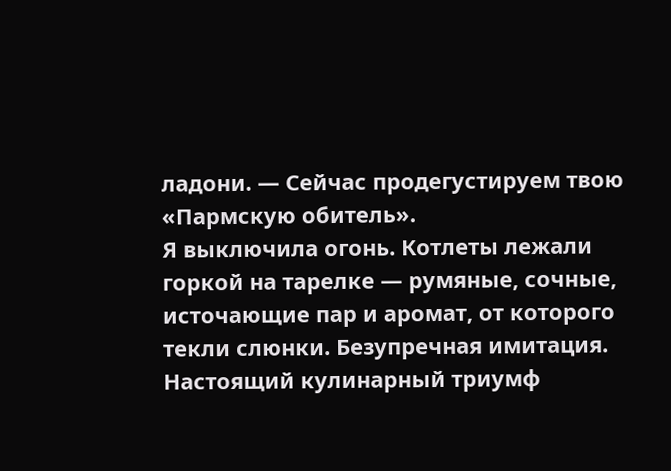ладони. — Сейчас продегустируем твою «Пармскую обитель».
Я выключила огонь. Котлеты лежали горкой на тарелке — румяные, сочные, источающие пар и аромат, от которого текли слюнки. Безупречная имитация. Настоящий кулинарный триумф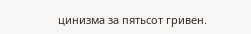цинизма за пятьсот гривен.